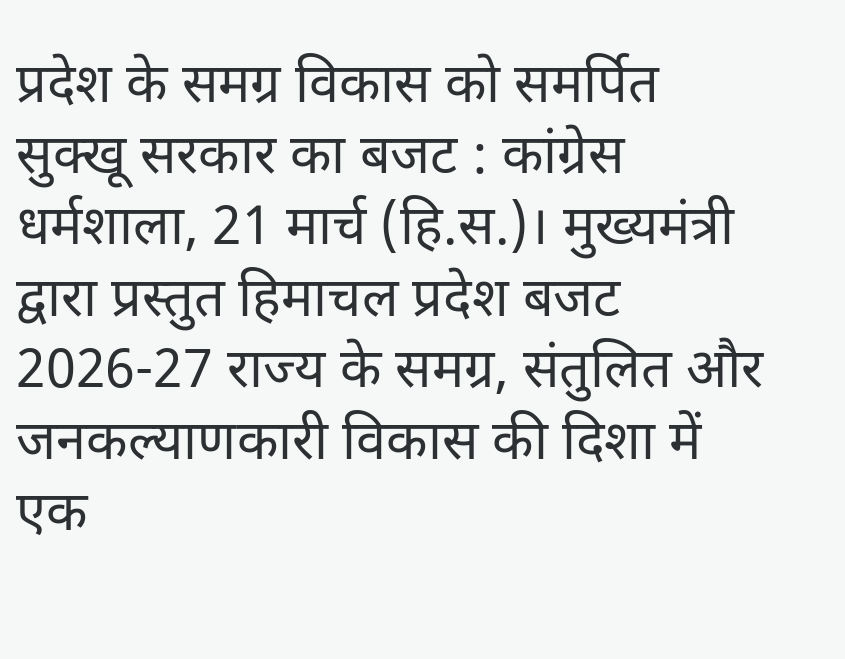प्रदेश के समग्र विकास को समर्पित सुक्खू सरकार का बजट : कांग्रेस
धर्मशाला, 21 मार्च (हि.स.)। मुख्यमंत्री द्वारा प्रस्तुत हिमाचल प्रदेश बजट 2026-27 राज्य के समग्र, संतुलित और जनकल्याणकारी विकास की दिशा में एक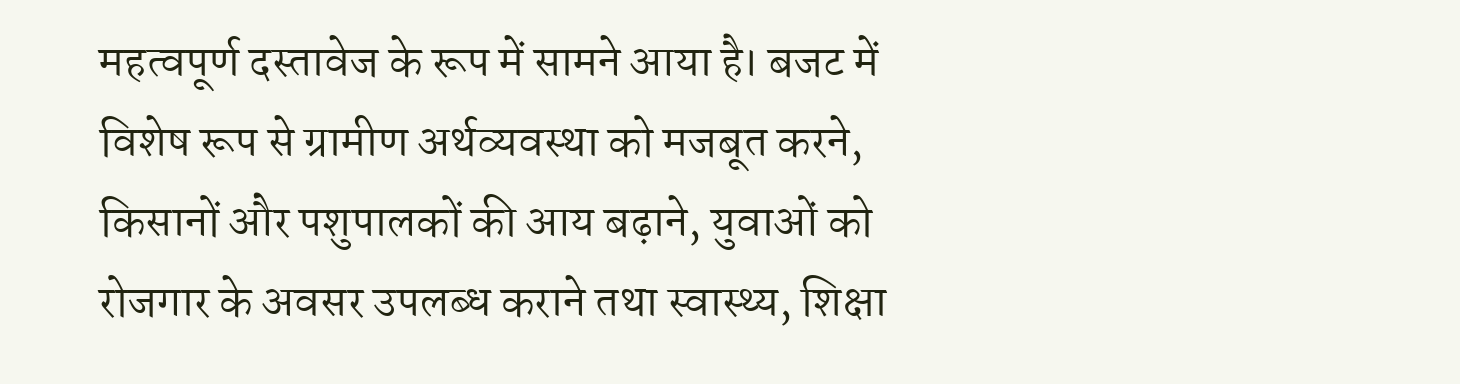महत्वपूर्ण दस्तावेज के रूप में सामने आया है। बजट में विशेष रूप से ग्रामीण अर्थव्यवस्था को मजबूत करने, किसानों और पशुपालकों की आय बढ़ाने, युवाओं को रोजगार के अवसर उपलब्ध कराने तथा स्वास्थ्य, शिक्षा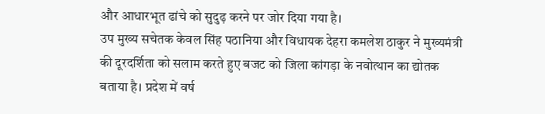और आधारभूत ढांचे को सुदुढ़ करने पर जोर दिया गया है।
उप मुख्य सचेतक केवल सिंह पठानिया और विधायक देहरा कमलेश ठाकुर ने मुख्यमंत्री की दूरदर्शिता को सलाम करते हुए बजट को जिला कांगड़ा के नवोत्थान का द्योतक बताया है। प्रदेश में वर्ष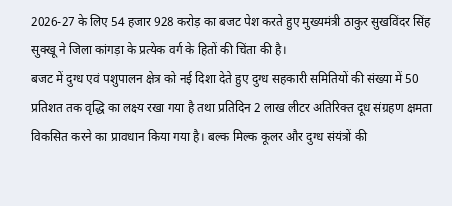2026-27 के लिए 54 हजार 928 करोड़ का बजट पेश करते हुए मुख्यमंत्री ठाकुर सुखविंदर सिंह सुक्खू ने जिला कांगड़ा के प्रत्येक वर्ग के हितों की चिंता की है।
बजट में दुग्ध एवं पशुपालन क्षेत्र को नई दिशा देते हुए दुग्ध सहकारी समितियों की संख्या में 50 प्रतिशत तक वृद्धि का लक्ष्य रखा गया है तथा प्रतिदिन 2 लाख लीटर अतिरिक्त दूध संग्रहण क्षमता विकसित करने का प्रावधान किया गया है। बल्क मिल्क कूलर और दुग्ध संयंत्रों की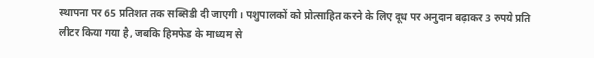स्थापना पर 65 प्रतिशत तक सब्सिडी दी जाएगी। पशुपालकों को प्रोत्साहित करने के लिए दूध पर अनुदान बढ़ाकर 3 रुपये प्रति लीटर किया गया है, जबकि हिमफेड के माध्यम से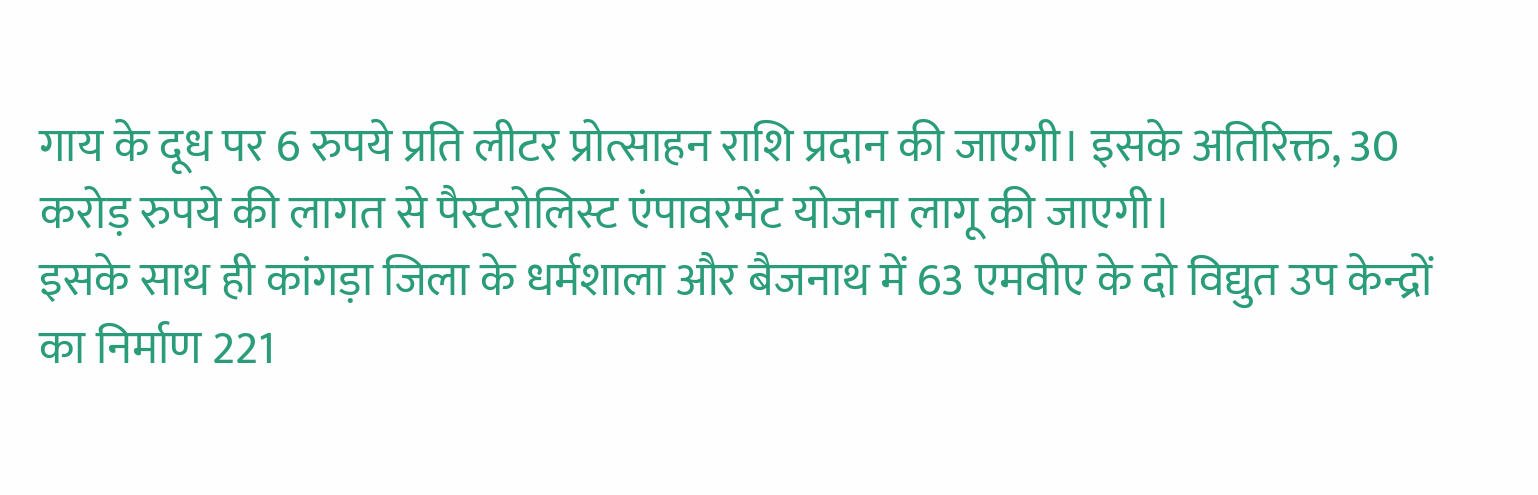गाय के दूध पर 6 रुपये प्रति लीटर प्रोत्साहन राशि प्रदान की जाएगी। इसके अतिरिक्त, 30 करोड़ रुपये की लागत से पैस्टरोलिस्ट एंपावरमेंट योजना लागू की जाएगी।
इसके साथ ही कांगड़ा जिला के धर्मशाला और बैजनाथ में 63 एमवीए के दो विद्युत उप केन्द्रों का निर्माण 221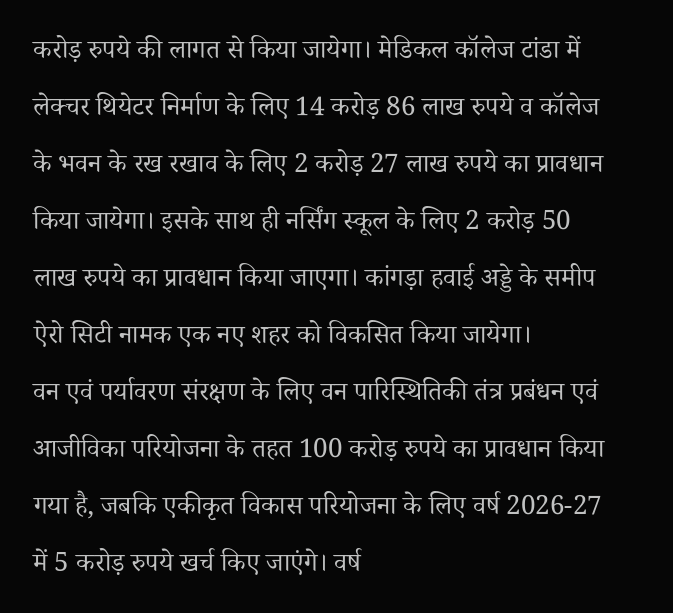करोड़ रुपये की लागत से किया जायेगा। मेडिकल कॉलेज टांडा में लेक्चर थियेटर निर्माण के लिए 14 करोड़ 86 लाख रुपये व कॉलेज के भवन के रख रखाव के लिए 2 करोड़ 27 लाख रुपये का प्रावधान किया जायेगा। इसके साथ ही नर्सिंग स्कूल के लिए 2 करोड़ 50 लाख रुपये का प्रावधान किया जाएगा। कांगड़ा हवाई अड्डे के समीप ऐरो सिटी नामक एक नए शहर को विकसित किया जायेगा।
वन एवं पर्यावरण संरक्षण के लिए वन पारिस्थितिकी तंत्र प्रबंधन एवं आजीविका परियोजना के तहत 100 करोड़ रुपये का प्रावधान किया गया है, जबकि एकीकृत विकास परियोजना के लिए वर्ष 2026-27 में 5 करोड़ रुपये खर्च किए जाएंगे। वर्ष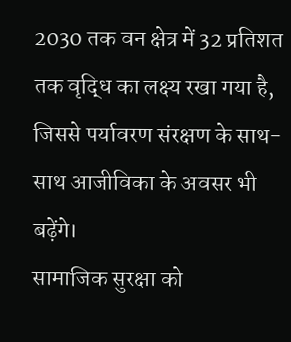2030 तक वन क्षेत्र में 32 प्रतिशत तक वृद्धि का लक्ष्य रखा गया है, जिससे पर्यावरण संरक्षण के साथ-साथ आजीविका के अवसर भी बढ़ेंगे।
सामाजिक सुरक्षा को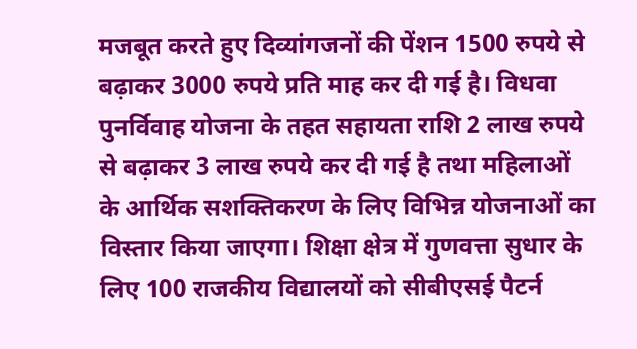मजबूत करते हुए दिव्यांगजनों की पेंशन 1500 रुपये से बढ़ाकर 3000 रुपये प्रति माह कर दी गई है। विधवा पुनर्विवाह योजना के तहत सहायता राशि 2 लाख रुपये से बढ़ाकर 3 लाख रुपये कर दी गई है तथा महिलाओं के आर्थिक सशक्तिकरण के लिए विभिन्न योजनाओं का विस्तार किया जाएगा। शिक्षा क्षेत्र में गुणवत्ता सुधार के लिए 100 राजकीय विद्यालयों को सीबीएसई पैटर्न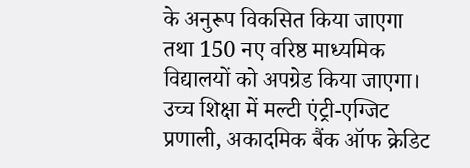के अनुरूप विकसित किया जाएगा तथा 150 नए वरिष्ठ माध्यमिक विद्यालयों को अपग्रेड किया जाएगा। उच्च शिक्षा में मल्टी एंट्री-एग्जिट प्रणाली, अकादमिक बैंक ऑफ क्रेडिट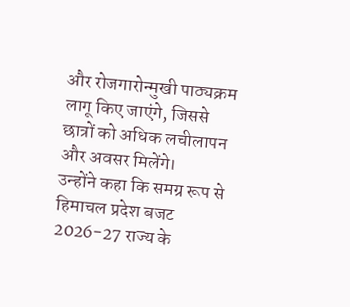और रोजगारोन्मुखी पाठ्यक्रम लागू किए जाएंगे, जिससे छात्रों को अधिक लचीलापन और अवसर मिलेंगे।
उन्होंने कहा कि समग्र रूप से हिमाचल प्रदेश बजट 2026-27 राज्य के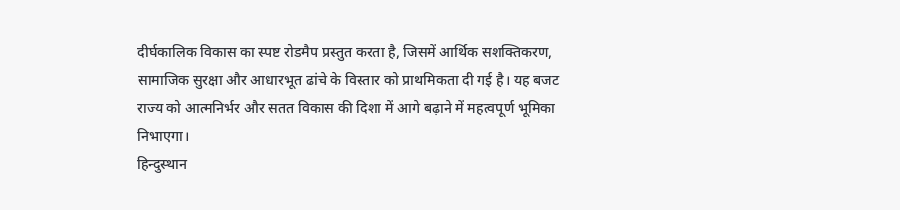दीर्घकालिक विकास का स्पष्ट रोडमैप प्रस्तुत करता है, जिसमें आर्थिक सशक्तिकरण, सामाजिक सुरक्षा और आधारभूत ढांचे के विस्तार को प्राथमिकता दी गई है। यह बजट राज्य को आत्मनिर्भर और सतत विकास की दिशा में आगे बढ़ाने में महत्वपूर्ण भूमिका निभाएगा।
हिन्दुस्थान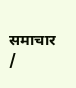समाचार /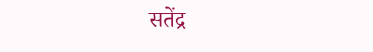सतेंद्र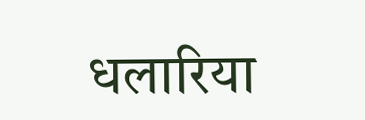धलारिया